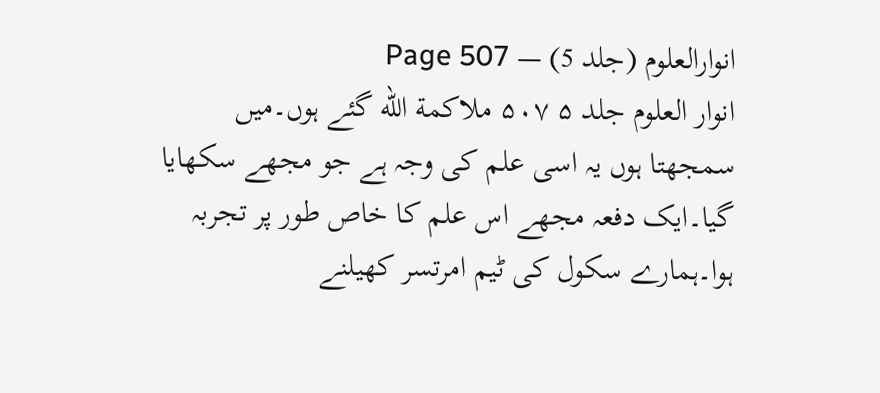انوارالعلوم (جلد 5) — Page 507
انوار العلوم جلد ۵ ۵۰۷ ملاكمة الله گئے ہوں۔میں سمجھتا ہوں یہ اسی علم کی وجہ ہے جو مجھے سکھایا گیا۔ایک دفعہ مجھے اس علم کا خاص طور پر تجربہ ہوا۔ہمارے سکول کی ٹیم امرتسر کھیلنے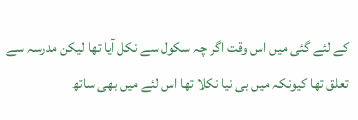کے لئے گئی میں اس وقت اگر چہ سکول سے نکل آیا تھا لیکن مدرسہ سے تعلق تھا کیونکہ میں بی نیا نکلا تھا اس لئے میں بھی ساتھ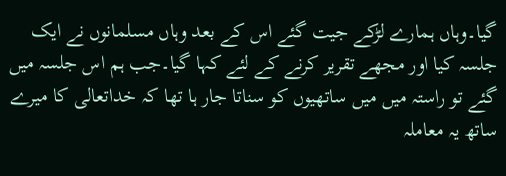گیا۔وہاں ہمارے لڑکے جیت گئے اس کے بعد وہاں مسلمانوں نے ایک جلسہ کیا اور مجھے تقریر کرنے کے لئے کہا گیا۔جب ہم اس جلسہ میں گئے تو راستہ میں میں ساتھیوں کو سناتا جار ہا تھا کہ خداتعالی کا میرے ساتھ یہ معاملہ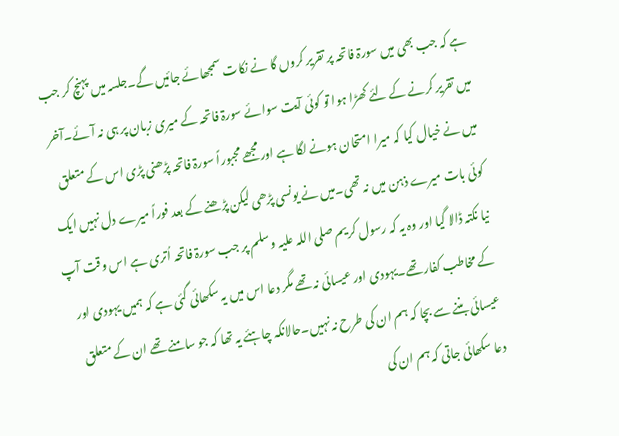ہے کہ جب بھی میں سورۃ فاتحہ پر تقریر کروں گا نے نکات سمجھائے جائیں گے۔جلسہ میں پہنچ کر جب میں تقریر کرنے کے لئے کھڑا ہوا تو کوئی آیت سوائے سورۃ فاتحہ کے میری زبان پر ہی نہ آئے۔آخر میں نے خیال کیا کہ میرا امتحان ہونے لگا ہے اور مجھے مجبوراً سورۃ فاتحہ پڑھنی پڑی اس کے متعلق کوئی بات میرے ذہن میں نہ تھی۔میں نے یونسی پڑھی لیکن پڑھنے کے بعد فوراً میرے دل نہیں ایک نیا نکتہ ڈالا گیا اور وہ یہ کہ رسول کریم صلی اللہ علیہ وسلم پر جب سورۃ فاتحہ اُتری ہے اس وقت آپ کے مخاطب کفار تھے۔یہودی اور عیسائی نہ تھے مگر دعا اس میں یہ سکھائی گئی ہے کہ ہمیں یہودی اور عیسائی بننے سے بچا کہ ہم ان کی طرح نہ نہیں۔حالانکہ چاہئے یہ تھا کہ جو سامنے تھے ان کے متعلق دعا سکھائی جاتی کہ ہم ان کی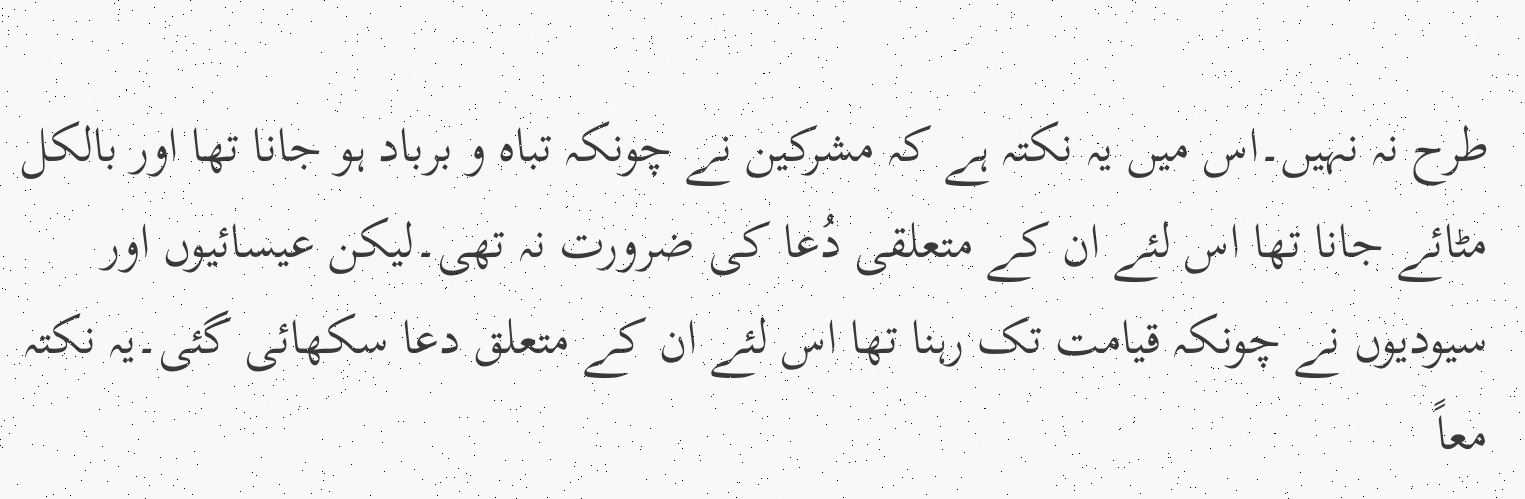طرح نہ نہیں۔اس میں یہ نکتہ ہے کہ مشرکین نے چونکہ تباہ و برباد ہو جانا تھا اور بالکل مٹائے جانا تھا اس لئے ان کے متعلقی دُعا کی ضرورت نہ تھی۔لیکن عیسائیوں اور سیودیوں نے چونکہ قیامت تک رہنا تھا اس لئے ان کے متعلق دعا سکھائی گئی۔یہ نکتہ معاً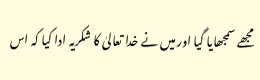مجھے سمجھایا گیا اور میں نے خدا تعالیٰ کا شکریہ ادا کیا کہ اس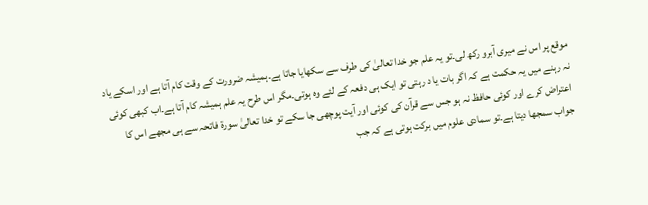موقع پر اس نے میری آبرو رکھ لی۔تو یہ علم جو خدا تعالیٰ کی طرف سے سکھایا جاتا ہے۔ہمیشہ ضرورت کے وقت کام آتا ہے اور اسکے یاد نہ رہنے میں یہ حکمت ہے کہ اگر بات یا د رہتی تو ایک ہی دفعہ کے لئے وہ ہوتی۔مگر اس طرح یہ علم ہمیشہ کام آتا ہے۔اب کبھی کوئی اعتراض کرے اور کوئی حافظ نہ ہو جس سے قرآن کی کوئی اور آیت پوچھی جا سکے تو خدا تعالیٰ سورۃ فاتحہ سے ہی مجھے اس کا جواب سمجھا دیتا ہے۔تو سمادی علوم میں برکت ہوتی ہے کہ جب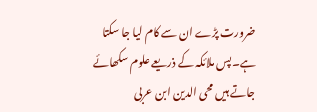ضرورت پڑے ان سے کام لیا جا سکتا ہے۔پس ملائکہ کے ذریعے علوم سکھائے جاتے ہیں محی الدین ابن عربی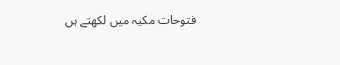فتوحات مکیہ میں لکھتے ہں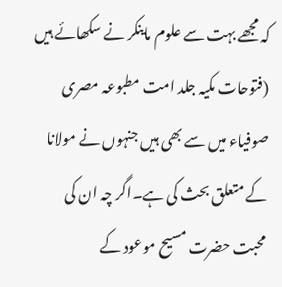کہ مجھے بہت سے علوم ماینکر نے سکھائے ہیں (فتوحات مکیہ جلد امت مطبوعہ مصری صوفیاء میں سے بھی ہیں جنہوں نے مولانا کے متعلق بحث کی ہے۔اگر چہ ان کی محبت حضرت مسیح موعود کے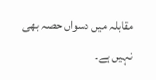مقابلہ میں دسواں حصہ بھی نہیں ہے۔